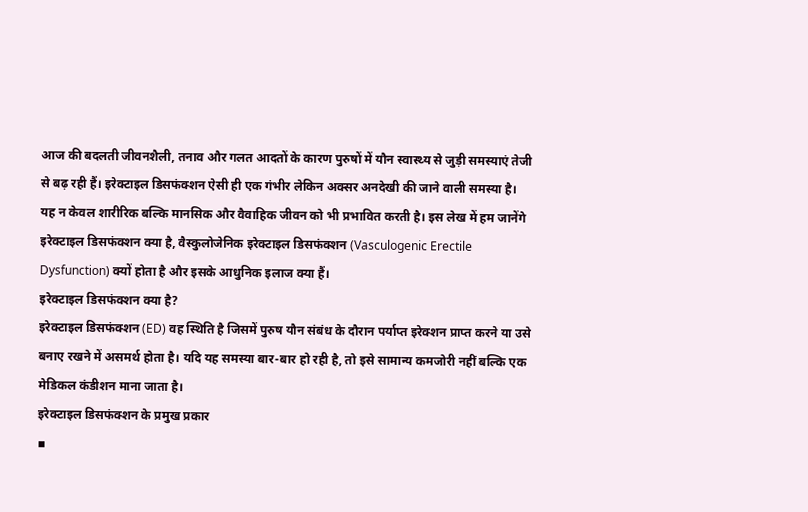आज की बदलती जीवनशैली, तनाव और गलत आदतों के कारण पुरुषों में यौन स्वास्थ्य से जुड़ी समस्याएं तेजी से बढ़ रही हैं। इरेक्टाइल डिसफंक्शन ऐसी ही एक गंभीर लेकिन अक्सर अनदेखी की जाने वाली समस्या है। यह न केवल शारीरिक बल्कि मानसिक और वैवाहिक जीवन को भी प्रभावित करती है। इस लेख में हम जानेंगे इरेक्टाइल डिसफंक्शन क्या है, वैस्कुलोजेनिक इरेक्टाइल डिसफंक्शन (Vasculogenic Erectile Dysfunction) क्यों होता है और इसके आधुनिक इलाज क्या हैं।
इरेक्टाइल डिसफंक्शन क्या है?
इरेक्टाइल डिसफंक्शन (ED) वह स्थिति है जिसमें पुरुष यौन संबंध के दौरान पर्याप्त इरेक्शन प्राप्त करने या उसे बनाए रखने में असमर्थ होता है। यदि यह समस्या बार-बार हो रही है, तो इसे सामान्य कमजोरी नहीं बल्कि एक मेडिकल कंडीशन माना जाता है।
इरेक्टाइल डिसफंक्शन के प्रमुख प्रकार
▪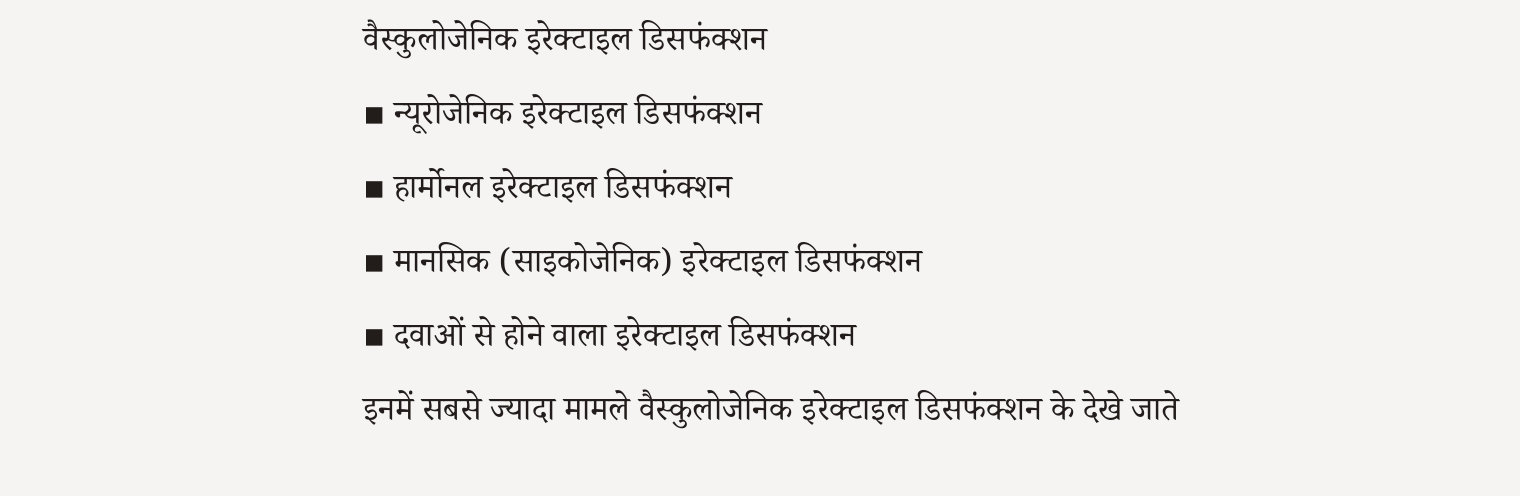वैस्कुलोजेनिक इरेक्टाइल डिसफंक्शन
▪ न्यूरोजेनिक इरेक्टाइल डिसफंक्शन
▪ हार्मोनल इरेक्टाइल डिसफंक्शन
▪ मानसिक (साइकोजेनिक) इरेक्टाइल डिसफंक्शन
▪ दवाओं से होने वाला इरेक्टाइल डिसफंक्शन
इनमें सबसे ज्यादा मामले वैस्कुलोजेनिक इरेक्टाइल डिसफंक्शन के देखे जाते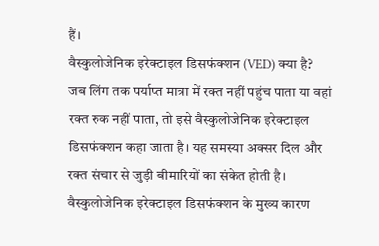हैं।
वैस्कुलोजेनिक इरेक्टाइल डिसफंक्शन (VED) क्या है?
जब लिंग तक पर्याप्त मात्रा में रक्त नहीं पहुंच पाता या वहां रक्त रुक नहीं पाता, तो इसे वैस्कुलोजेनिक इरेक्टाइल डिसफंक्शन कहा जाता है। यह समस्या अक्सर दिल और रक्त संचार से जुड़ी बीमारियों का संकेत होती है।
वैस्कुलोजेनिक इरेक्टाइल डिसफंक्शन के मुख्य कारण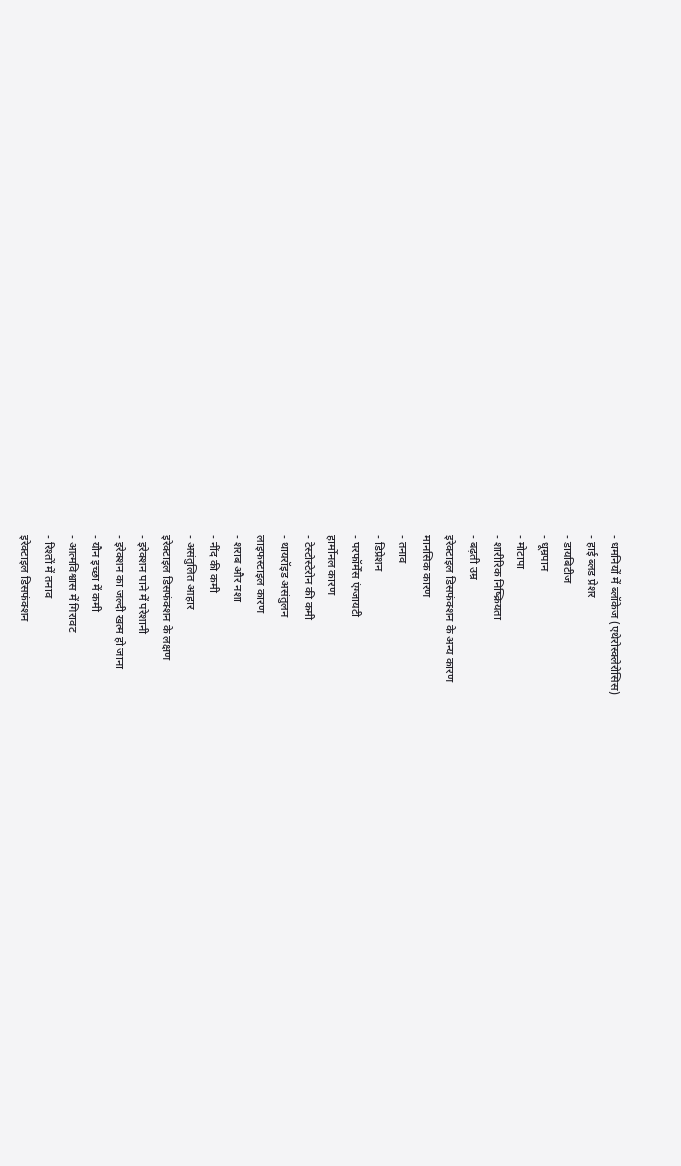- धमनियों में ब्लॉकेज (एथेरोस्क्लेरोसिस)
- हाई ब्लड प्रेशर
- डायबिटीज
- धूम्रपान
- मोटापा
- शारीरिक निष्क्रियता
- बढ़ती उम्र
इरेक्टाइल डिसफंक्शन के अन्य कारण
मानसिक कारण
- तनाव
- डिप्रेशन
- परफॉर्मेंस एंग्जायटी
हार्मोनल कारण
- टेस्टोस्टेरोन की कमी
- थायरॉइड असंतुलन
लाइफस्टाइल कारण
- शराब और नशा
- नींद की कमी
- असंतुलित आहार
इरेक्टाइल डिसफंक्शन के लक्षण
- इरेक्शन पाने में परेशानी
- इरेक्शन का जल्दी खत्म हो जाना
- यौन इच्छा में कमी
- आत्मविश्वास में गिरावट
- रिश्तों में तनाव
इरेक्टाइल डिसफंक्शन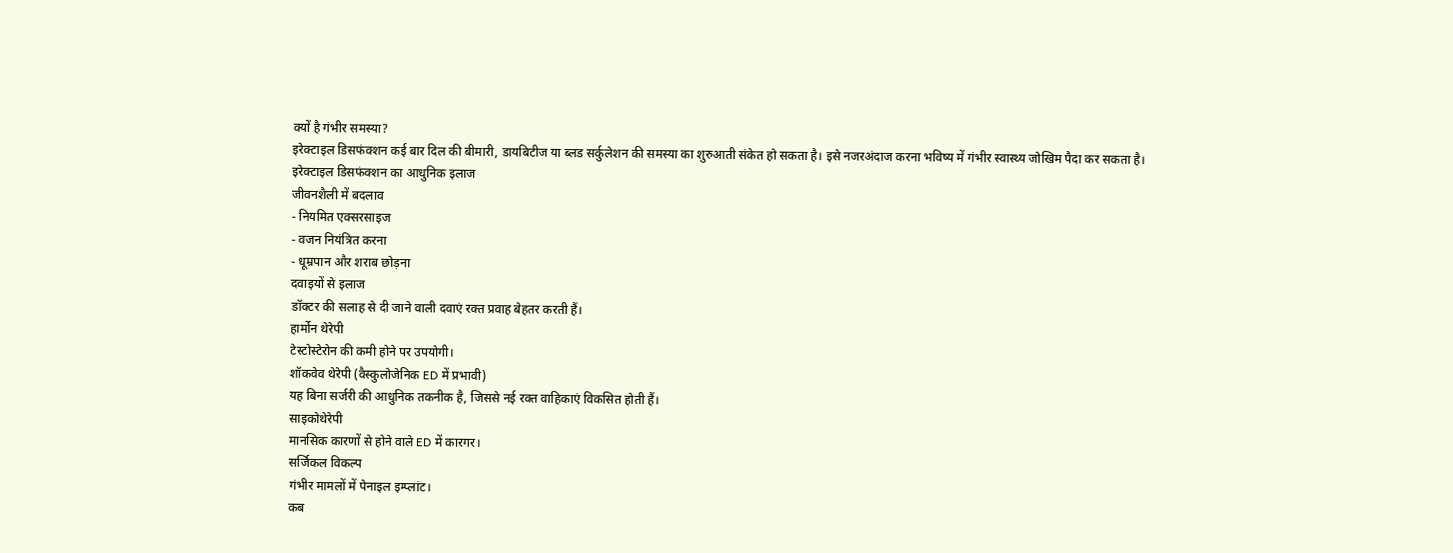क्यों है गंभीर समस्या?
इरेक्टाइल डिसफंक्शन कई बार दिल की बीमारी, डायबिटीज या ब्लड सर्कुलेशन की समस्या का शुरुआती संकेत हो सकता है। इसे नजरअंदाज करना भविष्य में गंभीर स्वास्थ्य जोखिम पैदा कर सकता है।
इरेक्टाइल डिसफंक्शन का आधुनिक इलाज
जीवनशैली में बदलाव
- नियमित एक्सरसाइज
- वजन नियंत्रित करना
- धूम्रपान और शराब छोड़ना
दवाइयों से इलाज
डॉक्टर की सलाह से दी जाने वाली दवाएं रक्त प्रवाह बेहतर करती हैं।
हार्मोन थेरेपी
टेस्टोस्टेरोन की कमी होने पर उपयोगी।
शॉकवेव थेरेपी (वैस्कुलोजेनिक ED में प्रभावी)
यह बिना सर्जरी की आधुनिक तकनीक है, जिससे नई रक्त वाहिकाएं विकसित होती हैं।
साइकोथेरेपी
मानसिक कारणों से होने वाले ED में कारगर।
सर्जिकल विकल्प
गंभीर मामलों में पेनाइल इम्प्लांट।
कब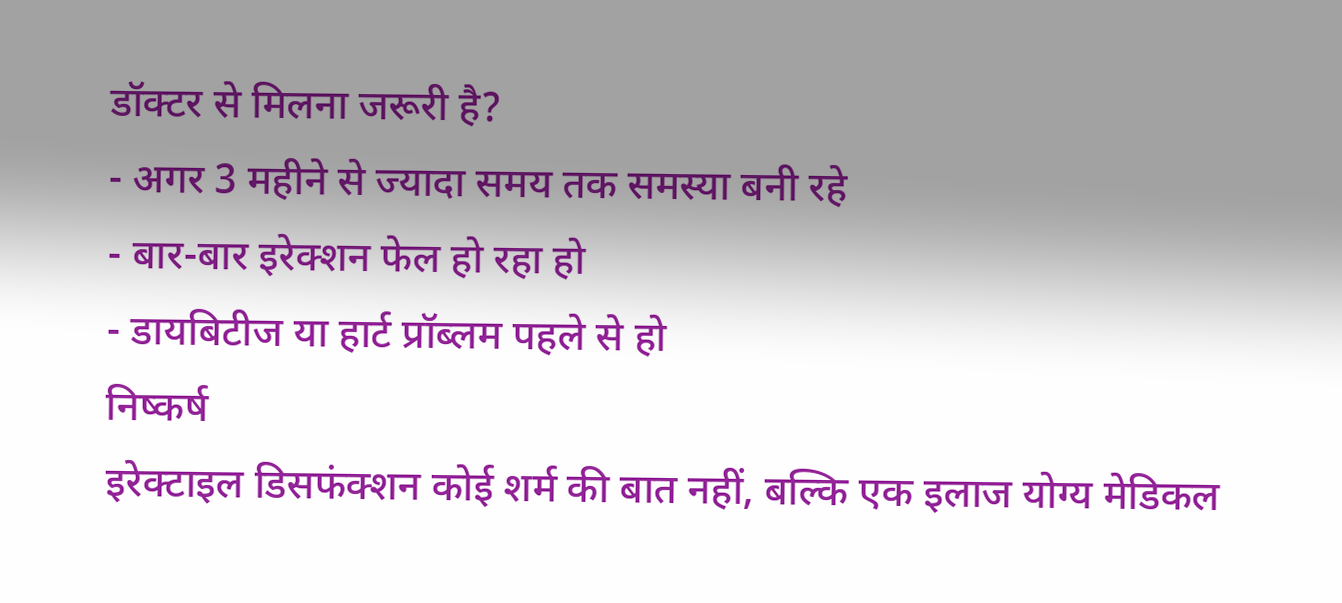डॉक्टर से मिलना जरूरी है?
- अगर 3 महीने से ज्यादा समय तक समस्या बनी रहे
- बार-बार इरेक्शन फेल हो रहा हो
- डायबिटीज या हार्ट प्रॉब्लम पहले से हो
निष्कर्ष
इरेक्टाइल डिसफंक्शन कोई शर्म की बात नहीं, बल्कि एक इलाज योग्य मेडिकल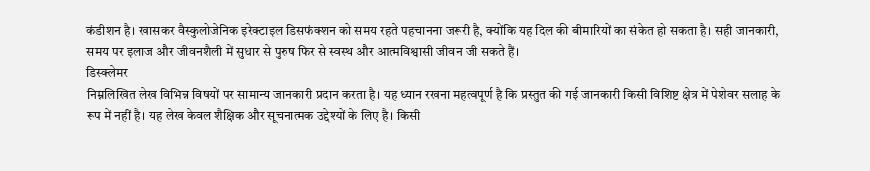कंडीशन है। खासकर वैस्कुलोजेनिक इरेक्टाइल डिसफंक्शन को समय रहते पहचानना जरूरी है, क्योंकि यह दिल की बीमारियों का संकेत हो सकता है। सही जानकारी, समय पर इलाज और जीवनशैली में सुधार से पुरुष फिर से स्वस्थ और आत्मविश्वासी जीवन जी सकते हैं।
डिस्क्लेमर
निम्नलिखित लेख विभिन्न विषयों पर सामान्य जानकारी प्रदान करता है। यह ध्यान रखना महत्वपूर्ण है कि प्रस्तुत की गई जानकारी किसी विशिष्ट क्षेत्र में पेशेवर सलाह के रूप में नहीं है। यह लेख केवल शैक्षिक और सूचनात्मक उद्देश्यों के लिए है। किसी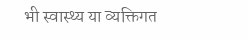भी स्वास्थ्य या व्यक्तिगत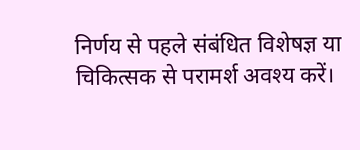निर्णय से पहले संबंधित विशेषज्ञ या चिकित्सक से परामर्श अवश्य करें।